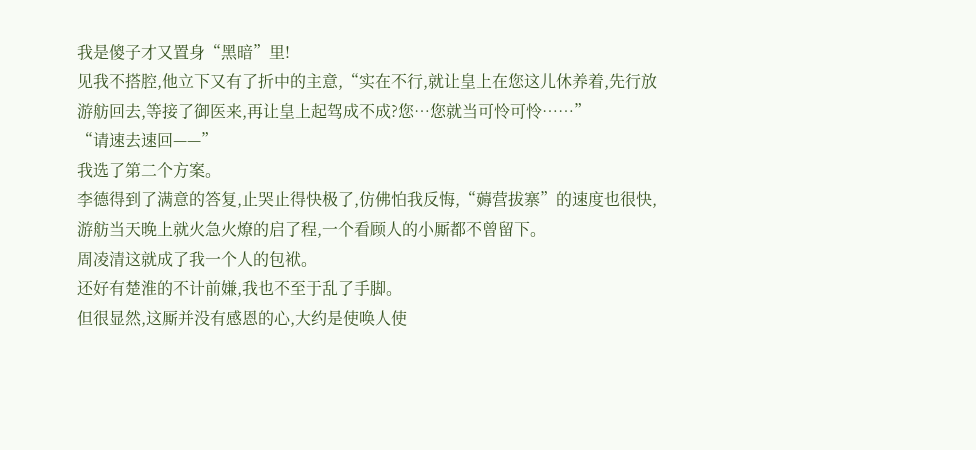我是傻子才又置身“黑暗”里!
见我不搭腔,他立下又有了折中的主意,“实在不行,就让皇上在您这儿休养着,先行放游舫回去,等接了御医来,再让皇上起驾成不成?您…您就当可怜可怜……”
“请速去速回——”
我选了第二个方案。
李德得到了满意的答复,止哭止得快极了,仿佛怕我反悔,“薅营拔寨”的速度也很快,游舫当天晚上就火急火燎的启了程,一个看顾人的小厮都不曾留下。
周凌清这就成了我一个人的包袱。
还好有楚淮的不计前嫌,我也不至于乱了手脚。
但很显然,这厮并没有感恩的心,大约是使唤人使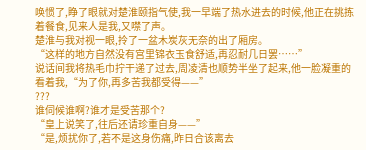唤惯了,睁了眼就对楚淮颐指气使,我一早端了热水进去的时候,他正在挑拣着餐食,见来人是我,又噤了声。
楚淮与我对视一眼,拎了一盆木炭灰无奈的出了厢房。
“这样的地方自然没有宫里锦衣玉食舒适,再忍耐几日罢……”
说话间我将热毛巾拧干递了过去,周凌清也顺势半坐了起来,他一脸凝重的看着我,“为了你,再多苦我都受得——”
???
谁伺候谁啊?谁才是受苦那个?
“皇上说笑了,往后还请珍重自身——”
“是,烦扰你了,若不是这身伤痛,昨日合该离去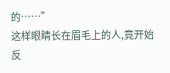的……”
这样眼睛长在眉毛上的人,竟开始反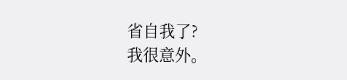省自我了?
我很意外。